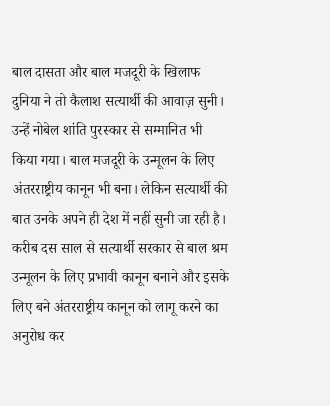बाल दासता और बाल मजदूरी के खिलाफ दुनिया ने तो कैलाश सत्यार्थी की आवाज़ सुनी। उन्हें नोबेल शांति पुरस्कार से सम्मानित भी किया गया। बाल मजदूरी के उन्मूलन के लिए अंतरराष्ट्रीय कानून भी बना। लेकिन सत्यार्थी की बात उनके अपने ही देश में नहीं सुनी जा रही है।
करीब दस साल से सत्यार्थी सरकार से बाल श्रम उन्मूलन के लिए प्रभावी कानून बनाने और इसके लिए बने अंतरराष्ट्रीय कानून को लागू करने का अनुरोध कर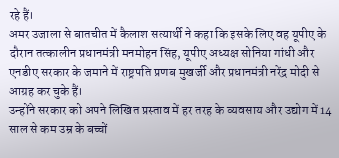रहे हैं।
अमर उजाला से बातचीत में कैलाश सत्यार्थी ने कहा कि इसके लिए वह यूपीए के दौरान तत्कालीन प्रधानमंत्री मनमोहन सिंह, यूपीए अध्यक्ष सोनिया गांधी और एनडीए सरकार के जमाने में राष्ट्रपति प्रणब मुखर्जी और प्रधानमंत्री नरेंद्र मोदी से आग्रह कर चुके हैं।
उन्होंने सरकार को अपने लिखित प्रस्ताव में हर तरह के व्यवसाय और उद्योग में 14 साल से कम उम्र के बच्चों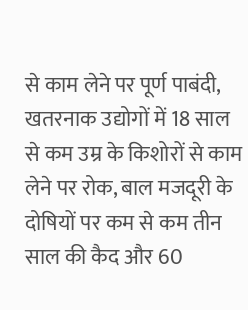से काम लेने पर पूर्ण पाबंदी, खतरनाक उद्योगों में 18 साल से कम उम्र के किशोरों से काम लेने पर रोक, बाल मजदूरी के दोषियों पर कम से कम तीन साल की कैद और 60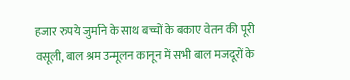हजार रुपये जुर्माने के साथ बच्चों के बकाए वेतन की पूरी वसूली, बाल श्रम उन्मूलन कानून में सभी बाल मजदूरों के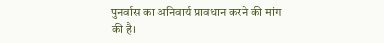पुनर्वास का अनिवार्य प्रावधान करने की मांग की है।